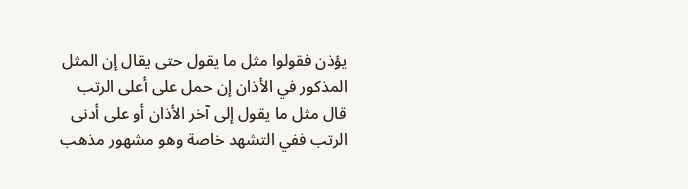يؤذن فقولوا مثل ما يقول حتى يقال إن المثل المذكور في الأذان إن حمل على أعلى الرتب قال مثل ما يقول إلى آخر الأذان أو على أدنى الرتب ففي التشهد خاصة وهو مشهور مذهب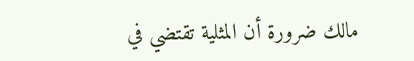مالك ضرورة أن المثلية تقتضي في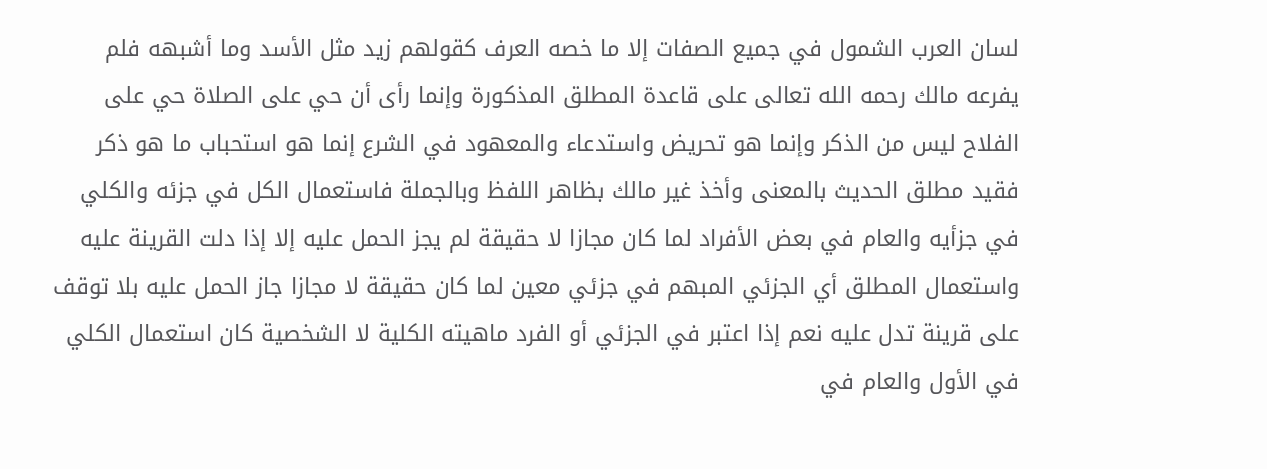لسان العرب الشمول في جميع الصفات إلا ما خصه العرف كقولهم زيد مثل الأسد وما أشبهه فلم يفرعه مالك رحمه الله تعالى على قاعدة المطلق المذكورة وإنما رأى أن حي على الصلاة حي على الفلاح ليس من الذكر وإنما هو تحريض واستدعاء والمعهود في الشرع إنما هو استحباب ما هو ذكر فقيد مطلق الحديث بالمعنى وأخذ غير مالك بظاهر اللفظ وبالجملة فاستعمال الكل في جزئه والكلي في جزأيه والعام في بعض الأفراد لما كان مجازا لا حقيقة لم يجز الحمل عليه إلا إذا دلت القرينة عليه واستعمال المطلق أي الجزئي المبهم في جزئي معين لما كان حقيقة لا مجازا جاز الحمل عليه بلا توقف على قرينة تدل عليه نعم إذا اعتبر في الجزئي أو الفرد ماهيته الكلية لا الشخصية كان استعمال الكلي في الأول والعام في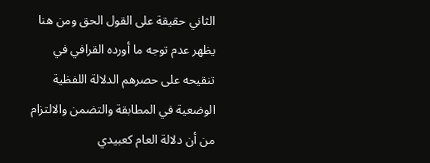الثاني حقيقة على القول الحق ومن هنا يظهر عدم توجه ما أورده القرافي في تنقيحه على حصرهم الدلالة اللفظية الوضعية في المطابقة والتضمن والالتزام من أن دلالة العام كعبيدي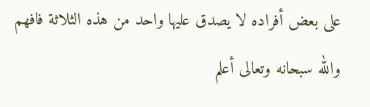على بعض أفراده لا يصدق عليها واحد من هذه الثلاثة فافهم والله سبحانه وتعالى أعلم